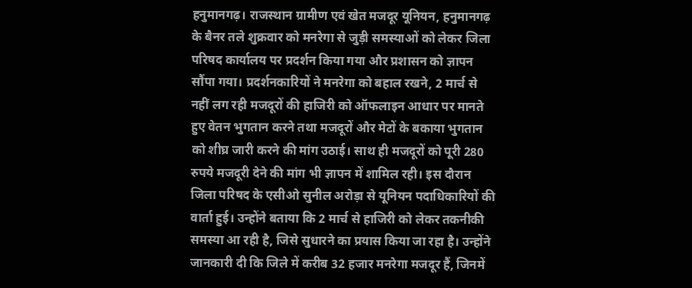हनुमानगढ़। राजस्थान ग्रामीण एवं खेत मजदूर यूनियन, हनुमानगढ़ के बैनर तले शुक्रवार को मनरेगा से जुड़ी समस्याओं को लेकर जिला परिषद कार्यालय पर प्रदर्शन किया गया और प्रशासन को ज्ञापन सौंपा गया। प्रदर्शनकारियों ने मनरेगा को बहाल रखने, 2 मार्च से नहीं लग रही मजदूरों की हाजिरी को ऑफलाइन आधार पर मानते हुए वेतन भुगतान करने तथा मजदूरों और मेटों के बकाया भुगतान को शीघ्र जारी करने की मांग उठाई। साथ ही मजदूरों को पूरी 280 रुपये मजदूरी देने की मांग भी ज्ञापन में शामिल रही। इस दौरान जिला परिषद के एसीओ सुनील अरोड़ा से यूनियन पदाधिकारियों की वार्ता हुई। उन्होंने बताया कि 2 मार्च से हाजिरी को लेकर तकनीकी समस्या आ रही है, जिसे सुधारने का प्रयास किया जा रहा है। उन्होंने जानकारी दी कि जिले में करीब 32 हजार मनरेगा मजदूर हैं, जिनमें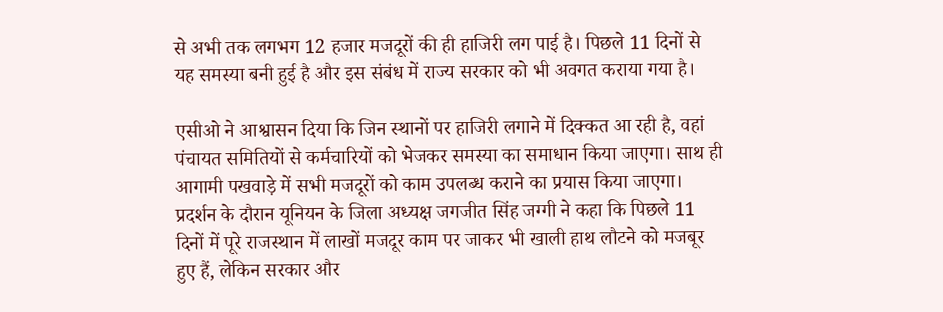से अभी तक लगभग 12 हजार मजदूरों की ही हाजिरी लग पाई है। पिछले 11 दिनों से यह समस्या बनी हुई है और इस संबंध में राज्य सरकार को भी अवगत कराया गया है।

एसीओ ने आश्वासन दिया कि जिन स्थानों पर हाजिरी लगाने में दिक्कत आ रही है, वहां पंचायत समितियों से कर्मचारियों को भेजकर समस्या का समाधान किया जाएगा। साथ ही आगामी पखवाड़े में सभी मजदूरों को काम उपलब्ध कराने का प्रयास किया जाएगा। प्रदर्शन के दौरान यूनियन के जिला अध्यक्ष जगजीत सिंह जग्गी ने कहा कि पिछले 11 दिनों में पूरे राजस्थान में लाखों मजदूर काम पर जाकर भी खाली हाथ लौटने को मजबूर हुए हैं, लेकिन सरकार और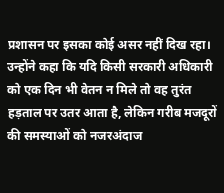प्रशासन पर इसका कोई असर नहीं दिख रहा। उन्होंने कहा कि यदि किसी सरकारी अधिकारी को एक दिन भी वेतन न मिले तो वह तुरंत हड़ताल पर उतर आता है, लेकिन गरीब मजदूरों की समस्याओं को नजरअंदाज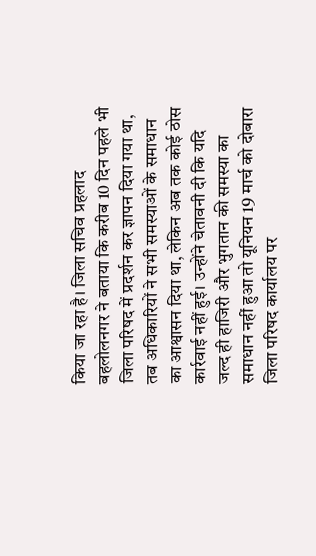किया जा रहा है। जिला सचिव प्रहलाद बहलोलनगर ने बताया कि करीब 10 दिन पहले भी जिला परिषद में प्रदर्शन कर ज्ञापन दिया गया था, तब अधिकारियों ने सभी समस्याओं के समाधान का आश्वासन दिया था, लेकिन अब तक कोई ठोस कार्रवाई नहीं हुई। उन्होंने चेतावनी दी कि यदि जल्द ही हाजिरी और भुगतान की समस्या का समाधान नहीं हुआ तो यूनियन 19 मार्च को दोबारा जिला परिषद कार्यालय पर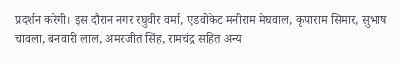प्रदर्शन करेगी। इस दौरान नगर रघुवीर वर्मा, एडवोकेट मनीराम मेघवाल, कृपाराम सिमार, सुभाष चावला, बनवारी लाल, अमरजीत सिंह, रामचंद्र सहित अन्य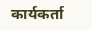कार्यकर्ता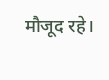मौजूद रहे।